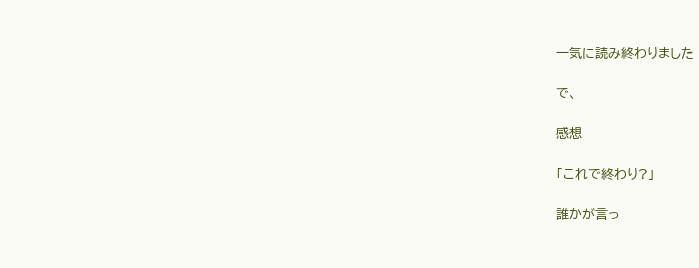一気に読み終わりました

で、

感想

「これで終わり?」

誰かが言っ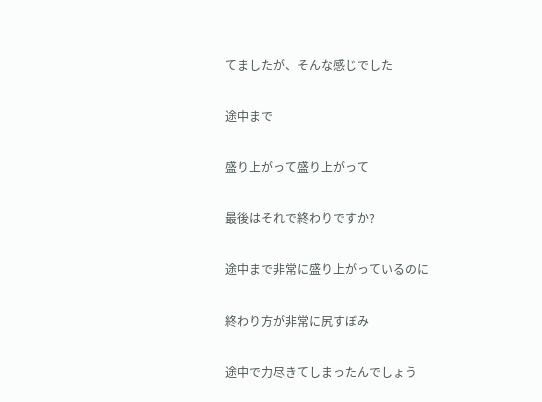てましたが、そんな感じでした

途中まで

盛り上がって盛り上がって

最後はそれで終わりですか?

途中まで非常に盛り上がっているのに

終わり方が非常に尻すぼみ

途中で力尽きてしまったんでしょう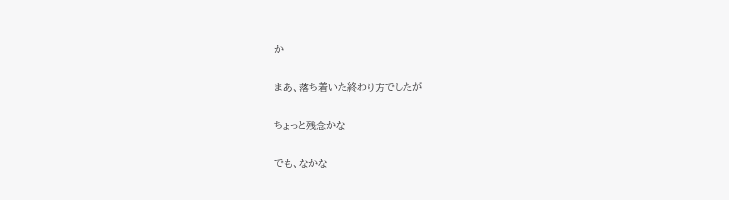か

まあ、落ち着いた終わり方でしたが

ちょっと残念かな

でも、なかな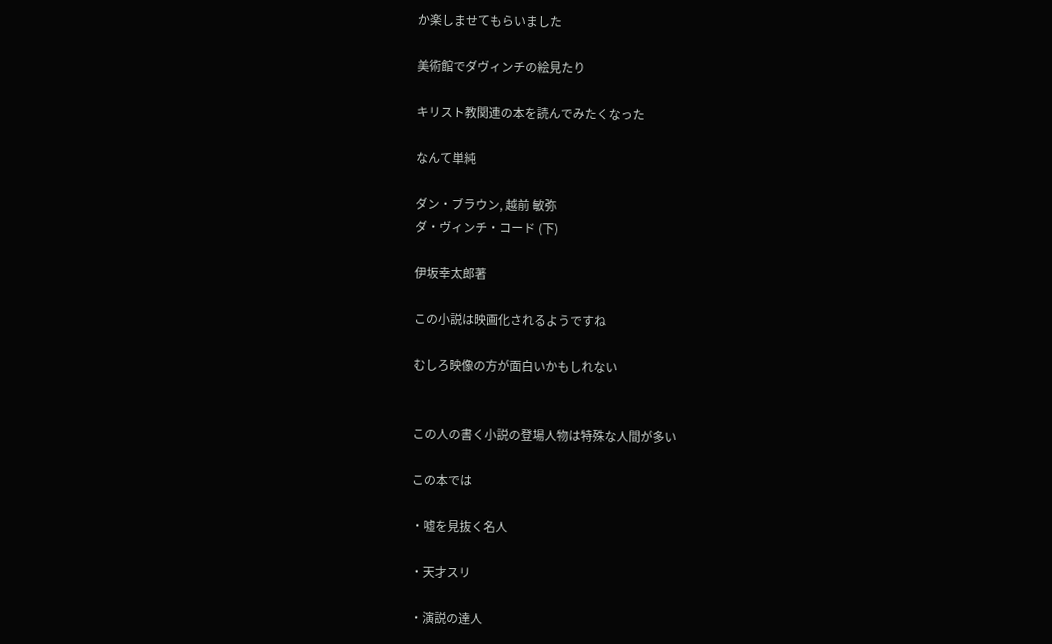か楽しませてもらいました

美術館でダヴィンチの絵見たり

キリスト教関連の本を読んでみたくなった

なんて単純

ダン・ブラウン, 越前 敏弥
ダ・ヴィンチ・コード (下)

伊坂幸太郎著

この小説は映画化されるようですね

むしろ映像の方が面白いかもしれない


この人の書く小説の登場人物は特殊な人間が多い

この本では

・嘘を見抜く名人

・天才スリ

・演説の達人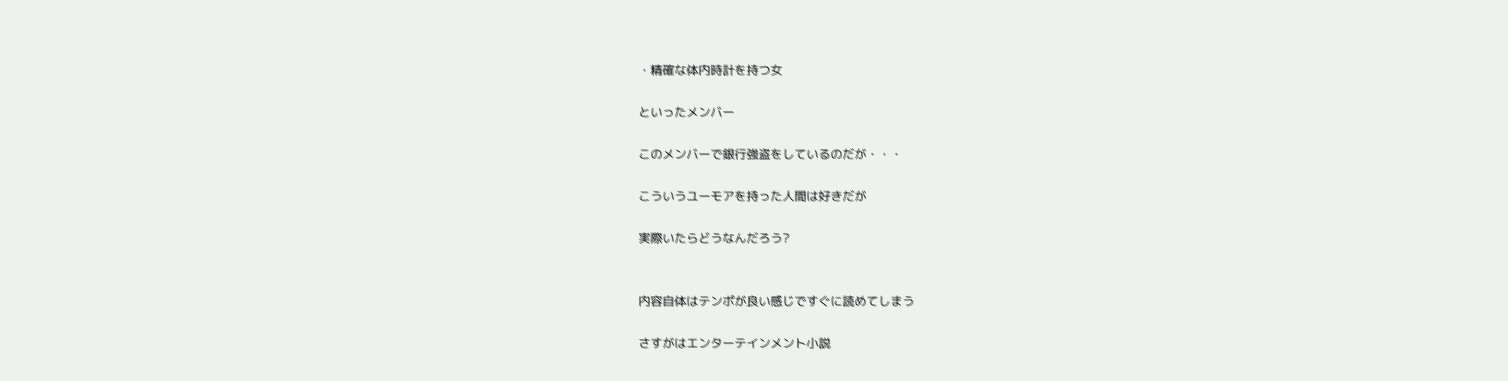・精確な体内時計を持つ女

といったメンバー

このメンバーで銀行強盗をしているのだが・・・

こういうユーモアを持った人間は好きだが

実際いたらどうなんだろう?


内容自体はテンポが良い感じですぐに読めてしまう

さすがはエンターテインメント小説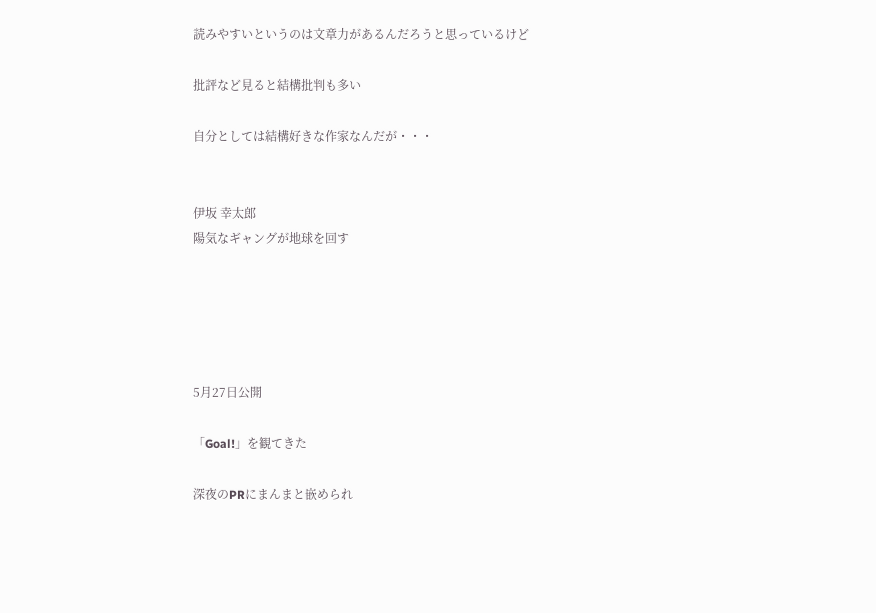読みやすいというのは文章力があるんだろうと思っているけど

批評など見ると結構批判も多い

自分としては結構好きな作家なんだが・・・


伊坂 幸太郎
陽気なギャングが地球を回す





5月27日公開

「Goal!」を観てきた

深夜のPRにまんまと嵌められ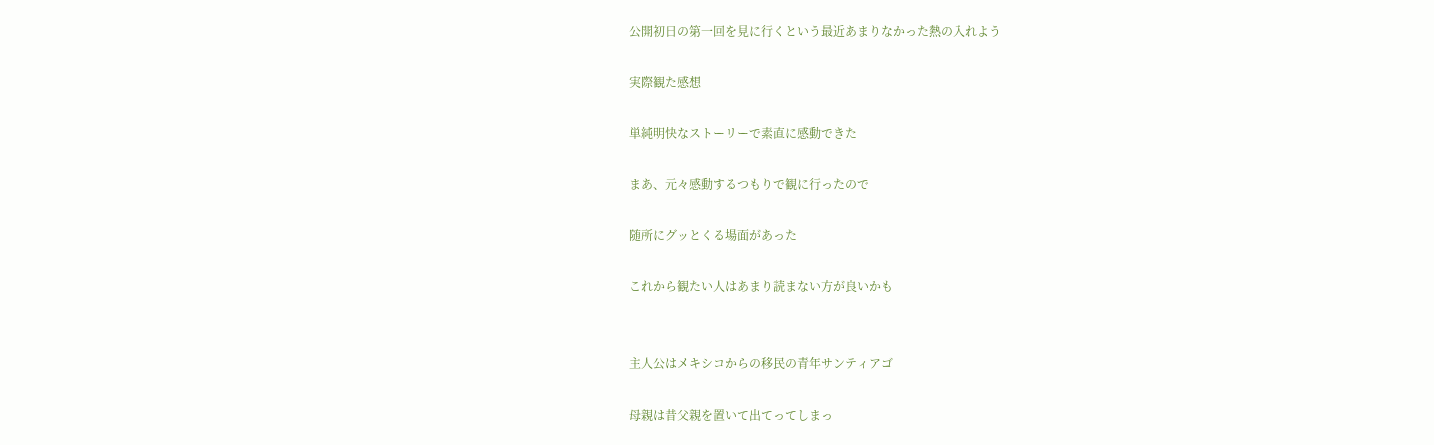公開初日の第一回を見に行くという最近あまりなかった熱の入れよう

実際観た感想

単純明快なストーリーで素直に感動できた

まあ、元々感動するつもりで観に行ったので

随所にグッとくる場面があった

これから観たい人はあまり読まない方が良いかも


主人公はメキシコからの移民の青年サンティアゴ

母親は昔父親を置いて出てってしまっ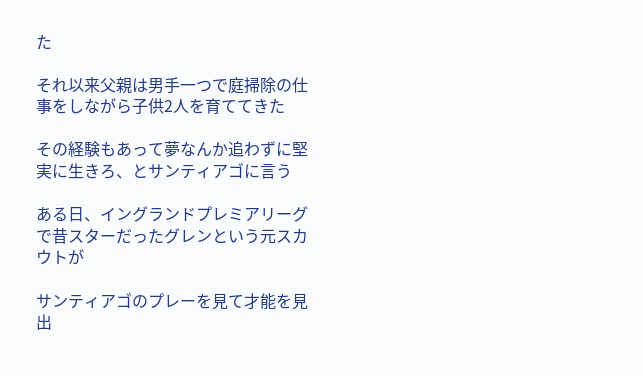た

それ以来父親は男手一つで庭掃除の仕事をしながら子供2人を育ててきた

その経験もあって夢なんか追わずに堅実に生きろ、とサンティアゴに言う

ある日、イングランドプレミアリーグで昔スターだったグレンという元スカウトが

サンティアゴのプレーを見て才能を見出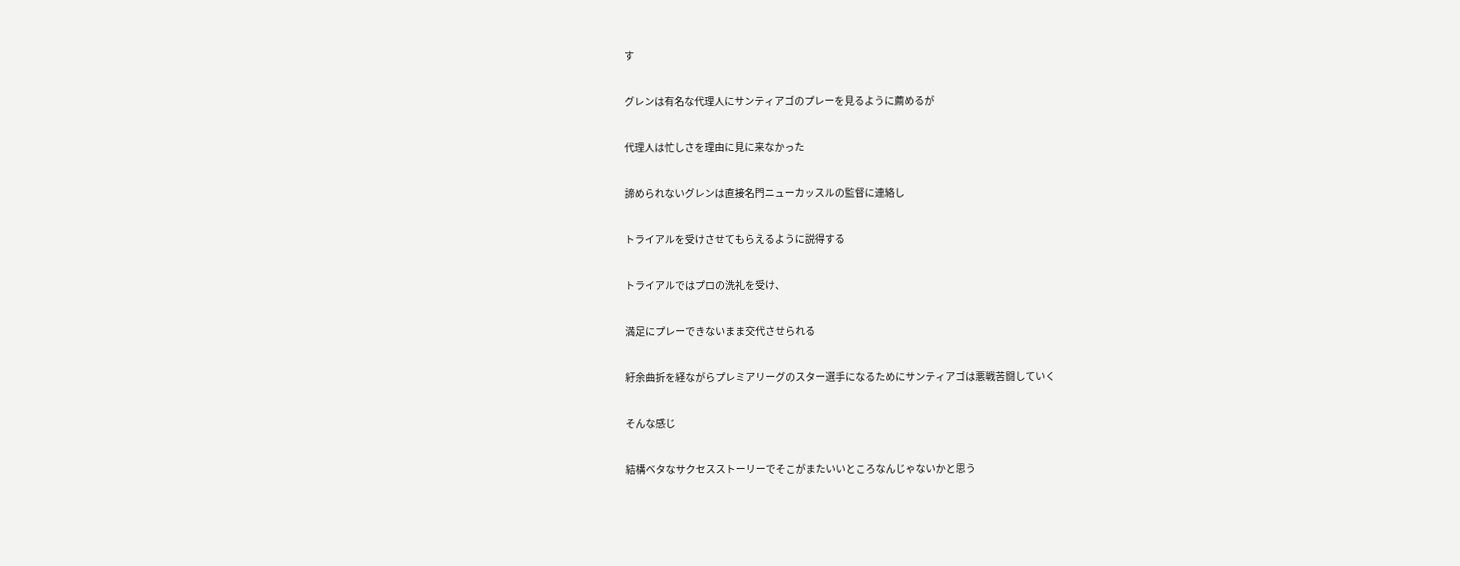す

グレンは有名な代理人にサンティアゴのプレーを見るように薦めるが

代理人は忙しさを理由に見に来なかった

諦められないグレンは直接名門ニューカッスルの監督に連絡し

トライアルを受けさせてもらえるように説得する

トライアルではプロの洗礼を受け、

満足にプレーできないまま交代させられる

紆余曲折を経ながらプレミアリーグのスター選手になるためにサンティアゴは悪戦苦闘していく

そんな感じ

結構ベタなサクセスストーリーでそこがまたいいところなんじゃないかと思う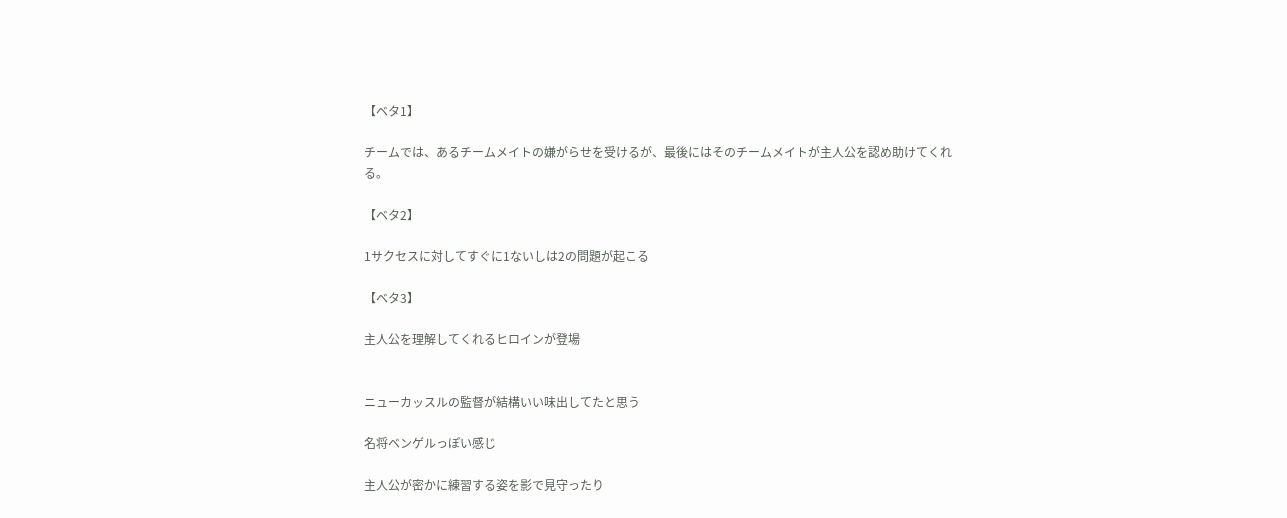【ベタ1】

チームでは、あるチームメイトの嫌がらせを受けるが、最後にはそのチームメイトが主人公を認め助けてくれる。

【ベタ2】

1サクセスに対してすぐに1ないしは2の問題が起こる

【ベタ3】

主人公を理解してくれるヒロインが登場


ニューカッスルの監督が結構いい味出してたと思う

名将ベンゲルっぽい感じ

主人公が密かに練習する姿を影で見守ったり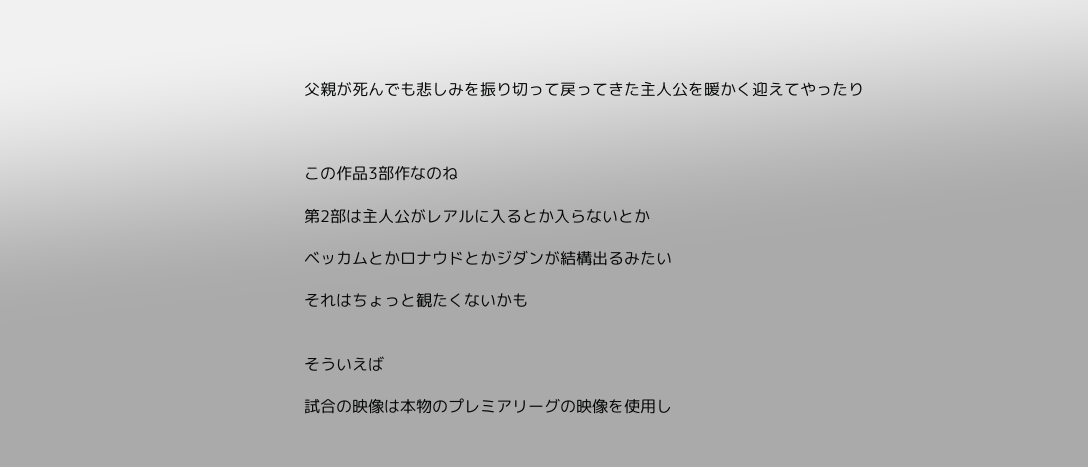父親が死んでも悲しみを振り切って戻ってきた主人公を暖かく迎えてやったり



この作品3部作なのね

第2部は主人公がレアルに入るとか入らないとか

ベッカムとかロナウドとかジダンが結構出るみたい

それはちょっと観たくないかも


そういえば

試合の映像は本物のプレミアリーグの映像を使用し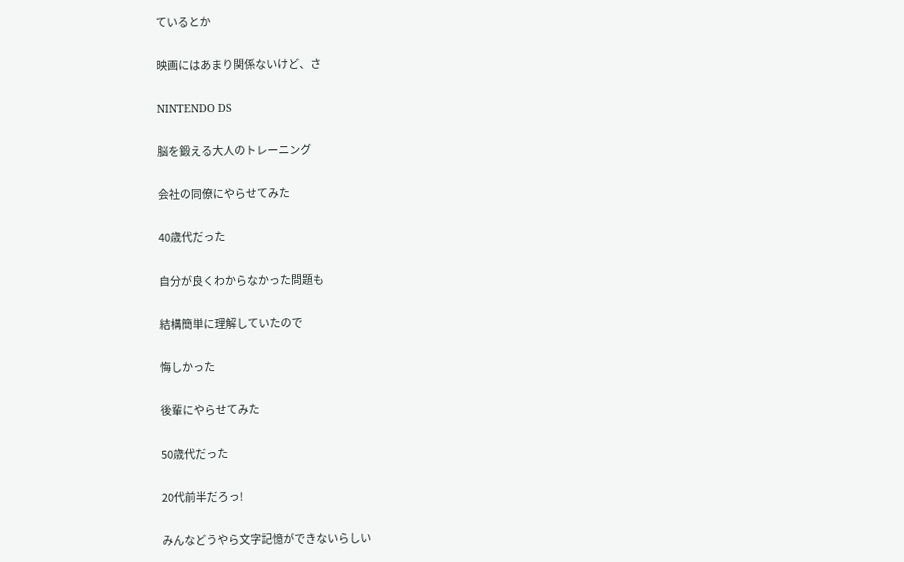ているとか

映画にはあまり関係ないけど、さ

NINTENDO DS

脳を鍛える大人のトレーニング

会社の同僚にやらせてみた

40歳代だった

自分が良くわからなかった問題も

結構簡単に理解していたので

悔しかった

後輩にやらせてみた

50歳代だった

20代前半だろっ!

みんなどうやら文字記憶ができないらしい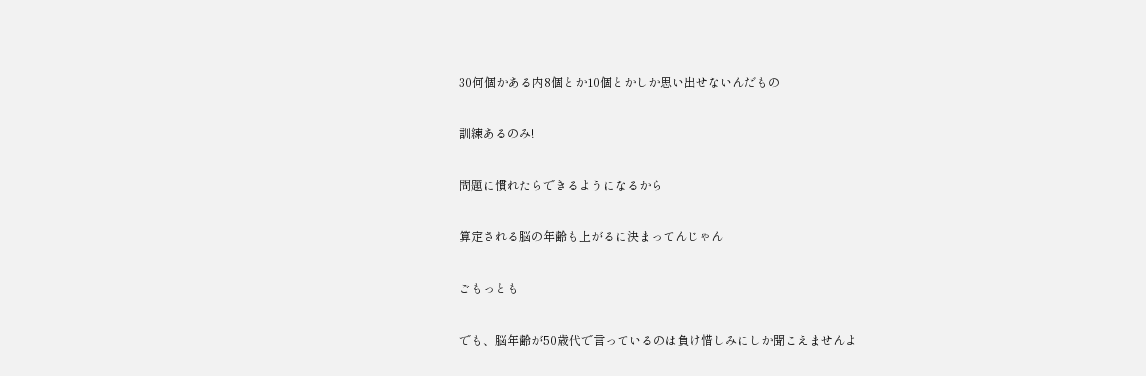30何個かある内8個とか10個とかしか思い出せないんだもの

訓練あるのみ!

問題に慣れたらできるようになるから

算定される脳の年齢も上がるに決まってんじゃん

ごもっとも

でも、脳年齢が50歳代で言っているのは負け惜しみにしか聞こえませんよ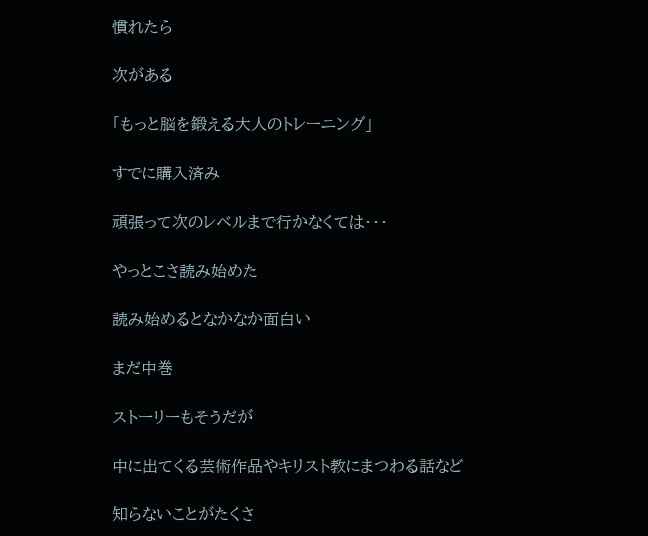慣れたら

次がある

「もっと脳を鍛える大人のトレーニング」

すでに購入済み

頑張って次のレベルまで行かなくては・・・

やっとこさ読み始めた

読み始めるとなかなか面白い

まだ中巻

ストーリーもそうだが

中に出てくる芸術作品やキリスト教にまつわる話など

知らないことがたくさ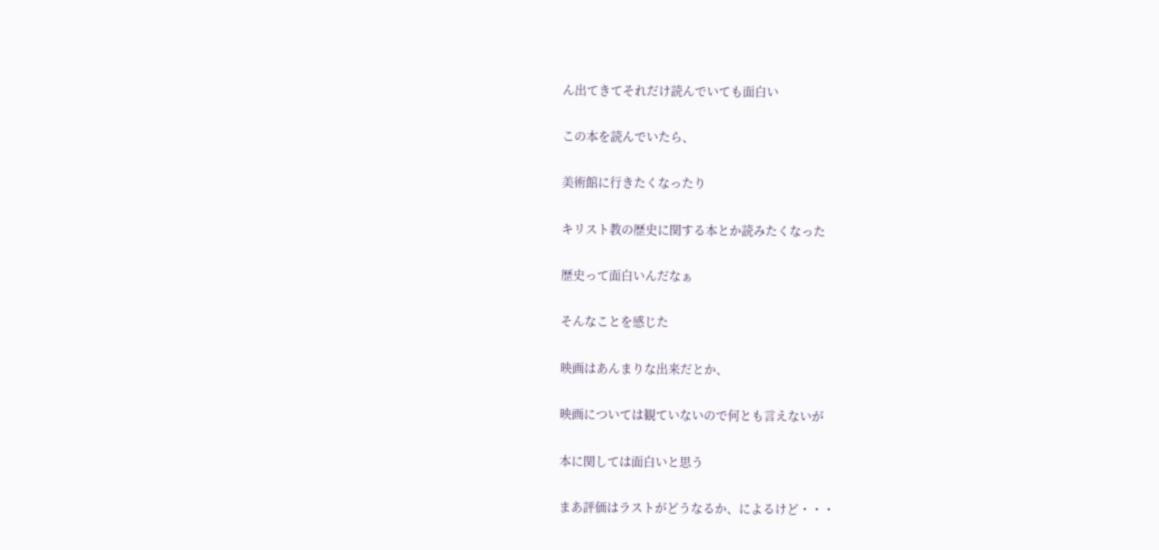ん出てきてそれだけ読んでいても面白い

この本を読んでいたら、

美術館に行きたくなったり

キリスト教の歴史に関する本とか読みたくなった

歴史って面白いんだなぁ

そんなことを感じた

映画はあんまりな出来だとか、

映画については観ていないので何とも言えないが

本に関しては面白いと思う

まあ評価はラストがどうなるか、によるけど・・・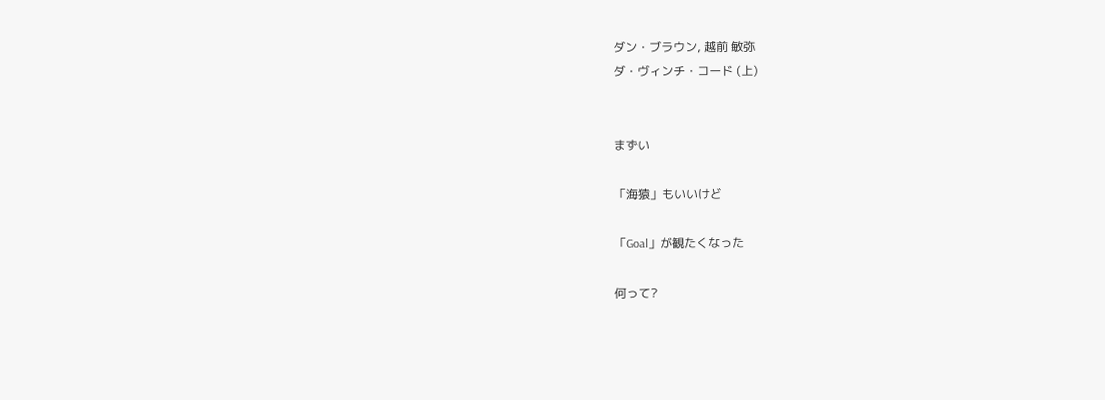ダン・ブラウン, 越前 敏弥
ダ・ヴィンチ・コード (上)


まずい

「海猿」もいいけど

「Goal」が観たくなった

何って?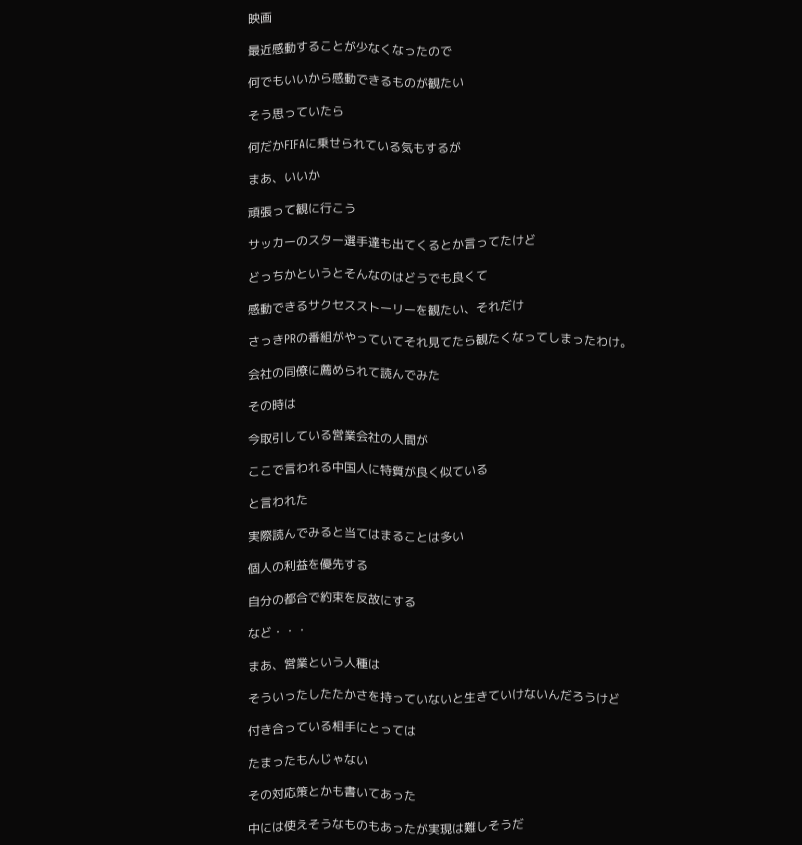映画

最近感動することが少なくなったので

何でもいいから感動できるものが観たい

そう思っていたら

何だかFIFAに乗せられている気もするが

まあ、いいか

頑張って観に行こう

サッカーのスター選手達も出てくるとか言ってたけど

どっちかというとそんなのはどうでも良くて

感動できるサクセスストーリーを観たい、それだけ

さっきPRの番組がやっていてそれ見てたら観たくなってしまったわけ。

会社の同僚に薦められて読んでみた

その時は

今取引している営業会社の人間が

ここで言われる中国人に特質が良く似ている

と言われた

実際読んでみると当てはまることは多い

個人の利益を優先する

自分の都合で約束を反故にする

など・・・

まあ、営業という人種は

そういったしたたかさを持っていないと生きていけないんだろうけど

付き合っている相手にとっては

たまったもんじゃない

その対応策とかも書いてあった

中には使えそうなものもあったが実現は難しそうだ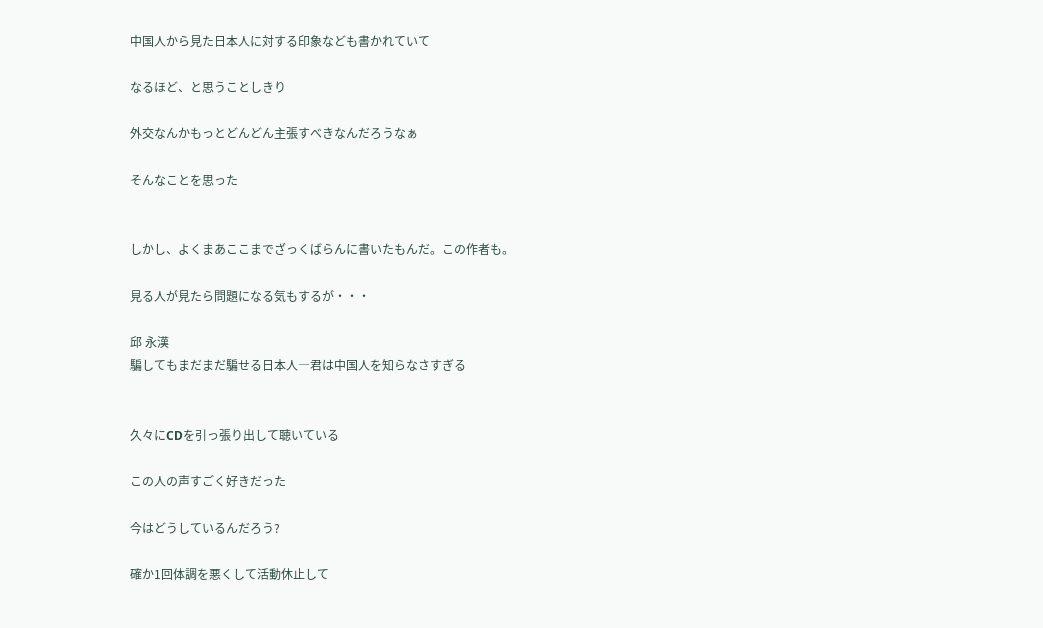中国人から見た日本人に対する印象なども書かれていて

なるほど、と思うことしきり

外交なんかもっとどんどん主張すべきなんだろうなぁ

そんなことを思った


しかし、よくまあここまでざっくばらんに書いたもんだ。この作者も。

見る人が見たら問題になる気もするが・・・

邱 永漢
騙してもまだまだ騙せる日本人―君は中国人を知らなさすぎる


久々にCDを引っ張り出して聴いている

この人の声すごく好きだった

今はどうしているんだろう?

確か1回体調を悪くして活動休止して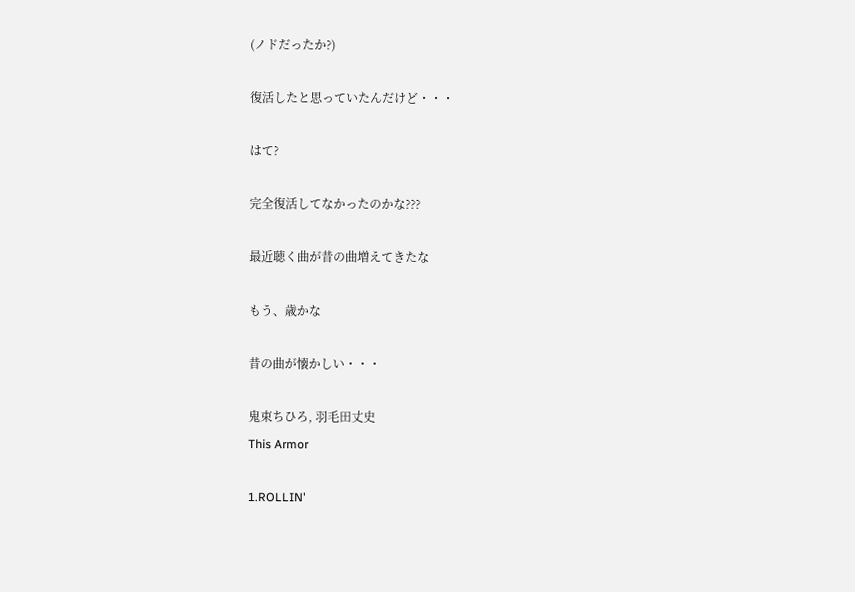(ノドだったか?)

復活したと思っていたんだけど・・・

はて?

完全復活してなかったのかな???

最近聴く曲が昔の曲増えてきたな

もう、歳かな

昔の曲が懐かしい・・・

鬼束ちひろ, 羽毛田丈史
This Armor

1.ROLLIN'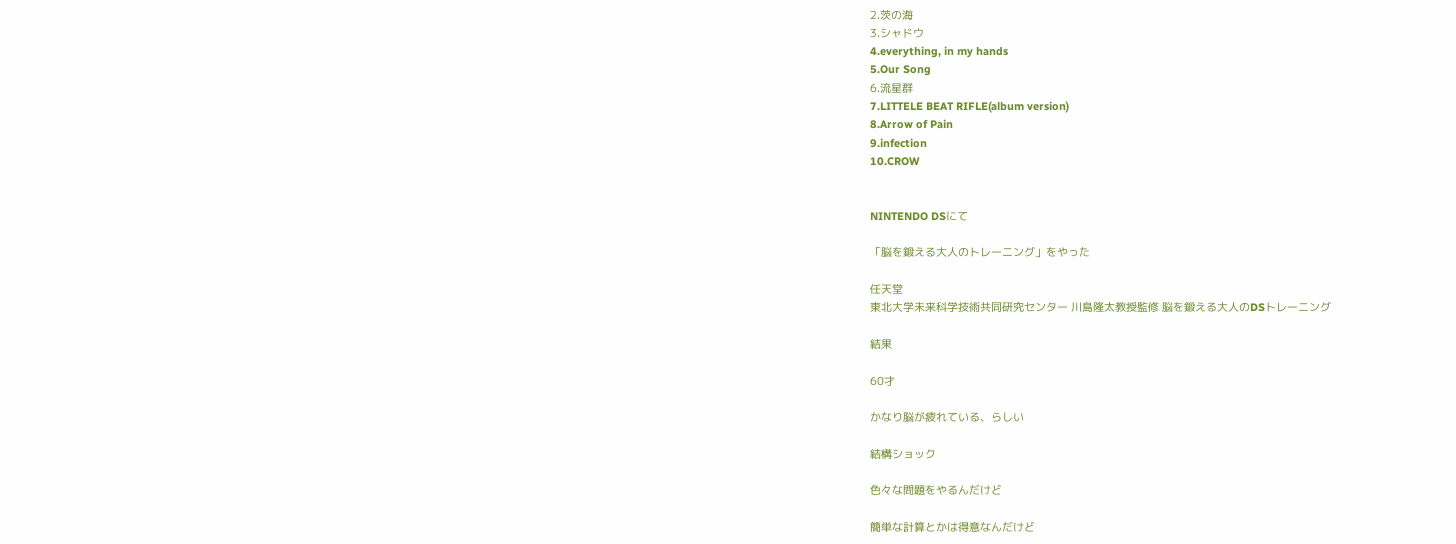2.茨の海
3.シャドウ
4.everything, in my hands
5.Our Song
6.流星群
7.LITTELE BEAT RIFLE(album version)
8.Arrow of Pain
9.infection
10.CROW


NINTENDO DSにて

「脳を鍛える大人のトレーニング」をやった

任天堂
東北大学未来科学技術共同研究センター 川島隆太教授監修 脳を鍛える大人のDSトレーニング

結果

60才

かなり脳が疲れている、らしい

結構ショック

色々な問題をやるんだけど

簡単な計算とかは得意なんだけど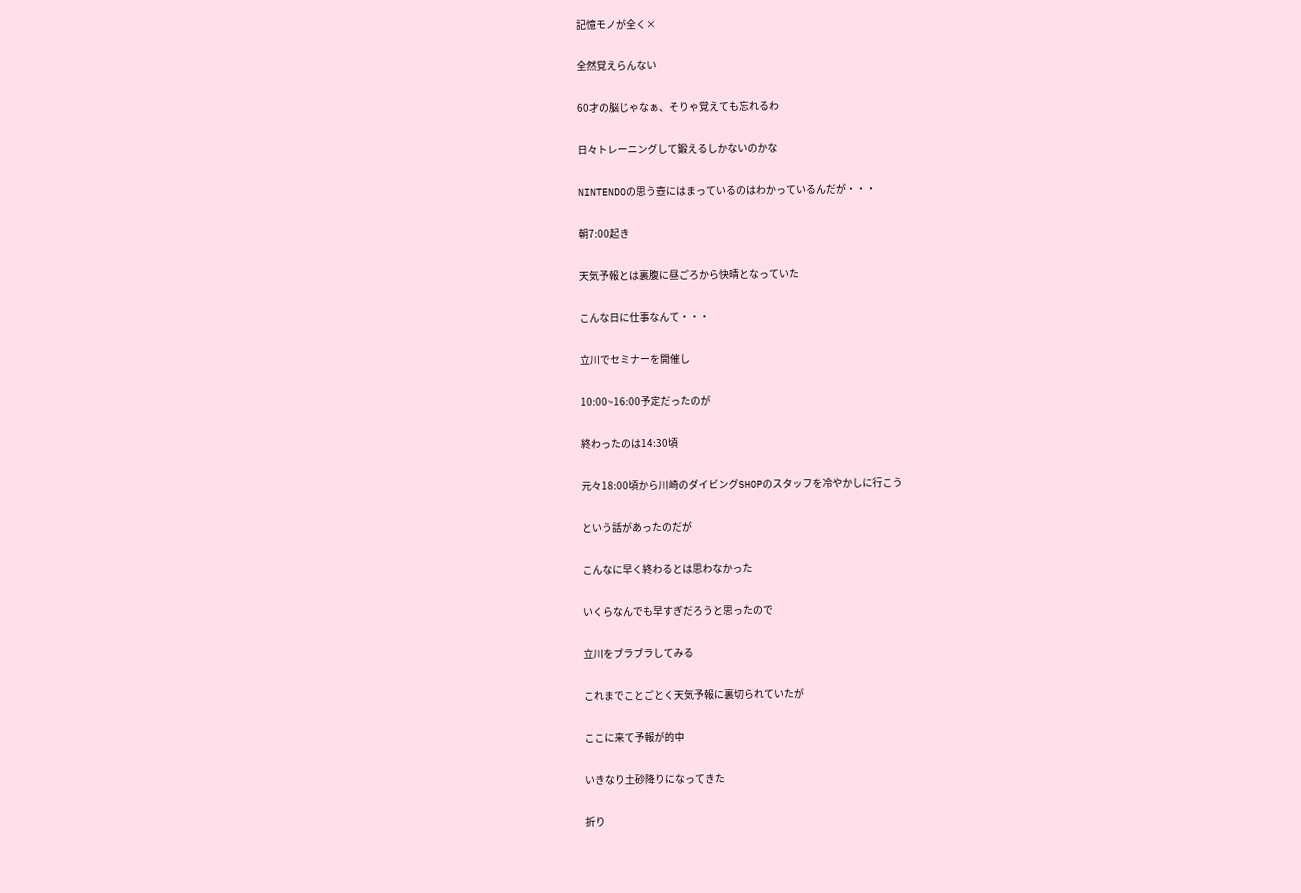記憶モノが全く×

全然覚えらんない

60才の脳じゃなぁ、そりゃ覚えても忘れるわ

日々トレーニングして鍛えるしかないのかな

NINTENDOの思う壺にはまっているのはわかっているんだが・・・

朝7:00起き

天気予報とは裏腹に昼ごろから快晴となっていた

こんな日に仕事なんて・・・

立川でセミナーを開催し

10:00~16:00予定だったのが

終わったのは14:30頃

元々18:00頃から川崎のダイビングSHOPのスタッフを冷やかしに行こう

という話があったのだが

こんなに早く終わるとは思わなかった

いくらなんでも早すぎだろうと思ったので

立川をブラブラしてみる

これまでことごとく天気予報に裏切られていたが

ここに来て予報が的中

いきなり土砂降りになってきた

折り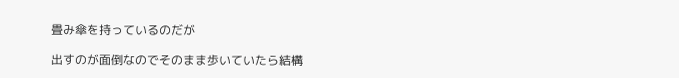畳み傘を持っているのだが

出すのが面倒なのでそのまま歩いていたら結構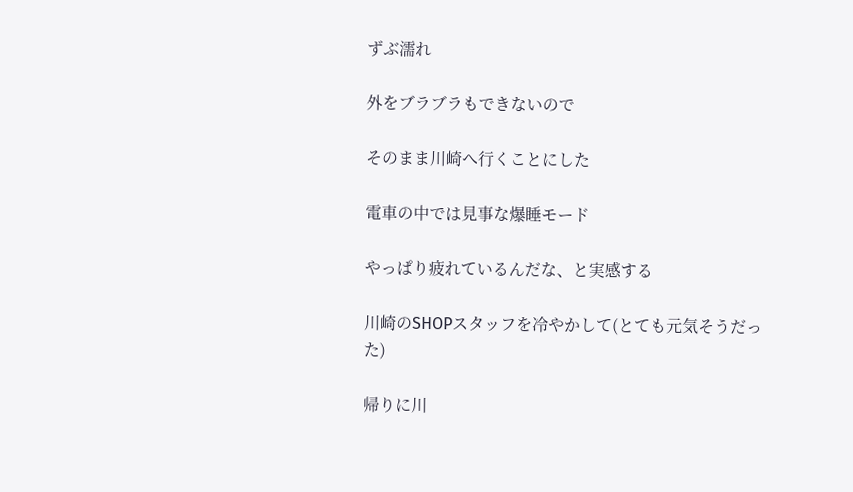ずぶ濡れ

外をブラブラもできないので

そのまま川崎へ行くことにした

電車の中では見事な爆睡モード

やっぱり疲れているんだな、と実感する

川崎のSHOPスタッフを冷やかして(とても元気そうだった)

帰りに川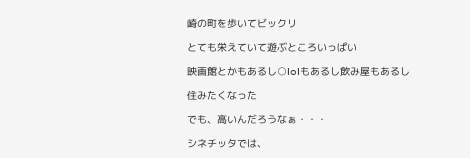崎の町を歩いてビックリ

とても栄えていて遊ぶところいっぱい

映画館とかもあるし○I○Iもあるし飲み屋もあるし

住みたくなった

でも、高いんだろうなぁ・・・

シネチッタでは、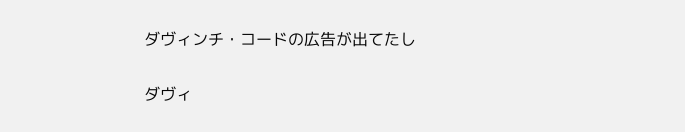ダヴィンチ・コードの広告が出てたし

ダヴィ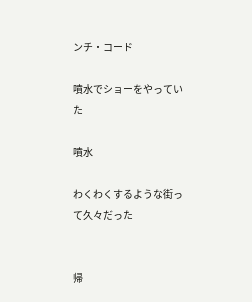ンチ・コード

噴水でショーをやっていた

噴水

わくわくするような街って久々だった


帰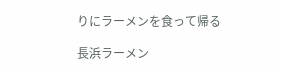りにラーメンを食って帰る

長浜ラーメン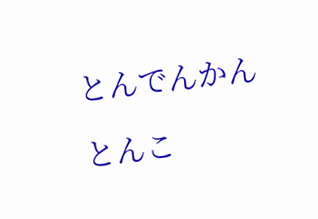とんでんかん

とんこ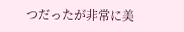つだったが非常に美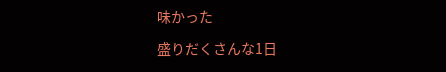味かった

盛りだくさんな1日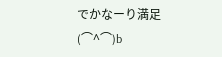でかなーり満足(⌒^⌒)b